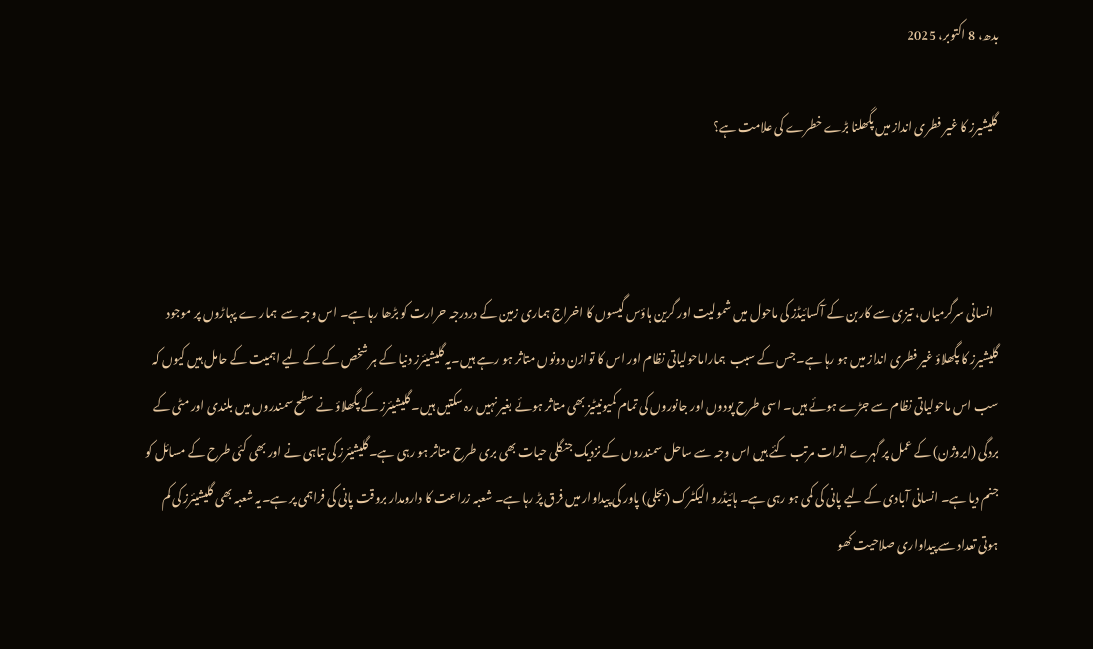بدھ، 8 اکتوبر، 2025

گلیشیرز کا غیر فطری انداز میں پگھلنا بڑے خطرے کی علامت ہے؟



  انسانی سرگرمیاں، تیزی سے کاربن کے آکسائیڈز کی ماحول میں شمولیت اور گرین ہاؤس گیسوں کا اخراج ہماری زمین کے دردرجہ حرارت کو بڑھا رہا ہے۔ اس وجہ سے  ہمار ے پہاڑوں پر موجود  گلیشیرز کا پگھلاؤ غیر فطری انداز میں ہو رہا ہے۔جس کے سبب  ہماراماحولیاتی نظام اور اس کا توازن دونوں متاثر ہو رہے ہیں۔یہ گلیشیئرز دنیا کے ہر شخص کے کے لیے اہمیت کے حامل ہیں کیوں کہ سب اس ماحولیاتی نظام سے جڑے ہوئے ہیں۔ اسی طرح پودوں اور جانوروں کی تمام کمیونیٹیز بھی متاثر ہوئے بغیر نہیں رہ سکتیں ہیں۔ گلیشیئرز کے پگھلاؤ نے سطح سمندروں میں بلندی اور مٹی کے بردگی (ایروژن) کے عمل پر گہرے اثرات مرتب کئے ہیں اس وجہ سے ساحل سمندروں کے نزدیک جنگلی حیات بھی بری طرح متاثر ہو رہی ہے۔گلیشیئرز کی تباہی نے اور بھی کئی طرح کے مسائل کو جنم دیا ہے۔ انسانی آبادی کے لیے پانی کی کمی ہو رہی ہے۔ ہائیڈرو الیکٹرک (بجلی) پاور کی پیداوار میں فرق پڑ رہا ہے۔ شعبہ زراعت کا دارومدار بروقت پانی کی فراہمی پر ہے۔یہ شعبہ بھی گلیشیئرز کی کم ہوتی تعداد سے پیداواری صلاحیت کھو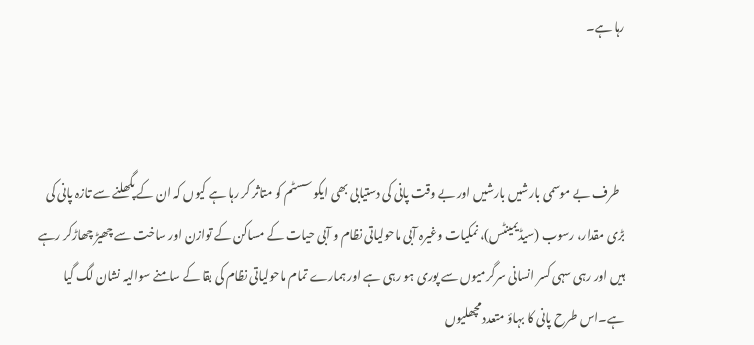رہا ہے۔



  طرف بے موسمی بارشیں بارشیں اور بے وقت پانی کی دستیابی بھی ایکو سسٹم کو متاثر کر رہا ہے کیوں کہ ان کے پگھلنے سے تازہ پانی کی بڑی مقدار، رسوب (سیڈیمینٹس)، نمکیات وغیرہ آبی ماحولیاتی نظام و آبی حیات کے مساکن کے توازن اور ساخت سے چھیڑ چھاڑکر رہے ہیں اور رہی سہی کسر انسانی سرگرمیوں سے پوری ہو رہی ہے اور ہمارے تمام ماحولیاتی نظام کی بقا کے سامنے سوالیہ نشان لگ گیا ہے۔اس طرح پانی کا بہاؤ متعدد مچھلیوں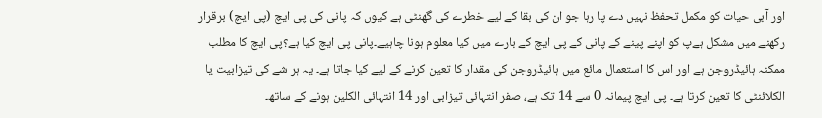اور آبی حیات کو مکمل تحفظ نہیں دے پا رہا جو ان کی بقا کے لیے خطرے کی گھنٹی ہے کیوں کہ پانی کی پی ایچ (پی ایچ) برقرار رکھنے میں مشکل ہےپ کو اپنے پینے کے پانی کے پی ایچ کے بارے میں کیا معلوم ہونا چاہیے۔پانی پی ایچ کیا ہے؟پی ایچ کا مطلب ممکنہ ہائیڈروجن ہے اور اس کا استعمال مائع میں ہائیڈروجن کی مقدار کا تعین کرنے کے لیے کیا جاتا ہے۔ یہ ہر شے کی تیزابیت یا الکلائنٹی کا تعین کرتا ہے۔ پی ایچ پیمانہ 0 سے 14 تک ہے، صفر انتہائی تیزابی اور 14 انتہائی الکلین ہونے کے ساتھ۔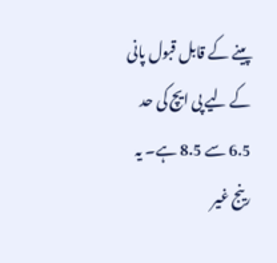پینے کے قابل قبول پانی کے لیے پی ایچ کی حد 6.5 سے 8.5 ہے۔ یہ رینج غیر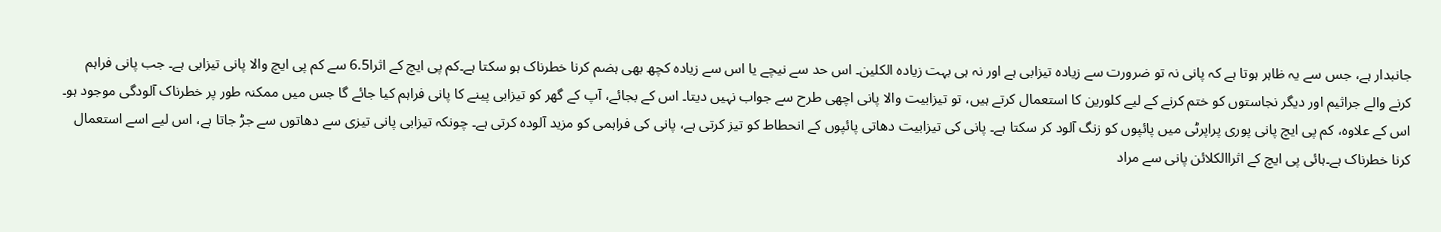جانبدار ہے، جس سے یہ ظاہر ہوتا ہے کہ پانی نہ تو ضرورت سے زیادہ تیزابی ہے اور نہ ہی بہت زیادہ الکلین۔ اس حد سے نیچے یا اس سے زیادہ کچھ بھی ہضم کرنا خطرناک ہو سکتا ہے۔کم پی ایچ کے اثرا6.5 سے کم پی ایچ والا پانی تیزابی ہے۔ جب پانی فراہم کرنے والے جراثیم اور دیگر نجاستوں کو ختم کرنے کے لیے کلورین کا استعمال کرتے ہیں، تو تیزابیت والا پانی اچھی طرح سے جواب نہیں دیتا۔ اس کے بجائے، آپ کے گھر کو تیزابی پینے کا پانی فراہم کیا جائے گا جس میں ممکنہ طور پر خطرناک آلودگی موجود ہو۔ اس کے علاوہ، کم پی ایچ پانی پوری پراپرٹی میں پائپوں کو زنگ آلود کر سکتا ہے۔ پانی کی تیزابیت دھاتی پائپوں کے انحطاط کو تیز کرتی ہے، پانی کی فراہمی کو مزید آلودہ کرتی ہے۔ چونکہ تیزابی پانی تیزی سے دھاتوں سے جڑ جاتا ہے، اس لیے اسے استعمال کرنا خطرناک ہے۔ہائی پی ایچ کے اثراالکلائن پانی سے مراد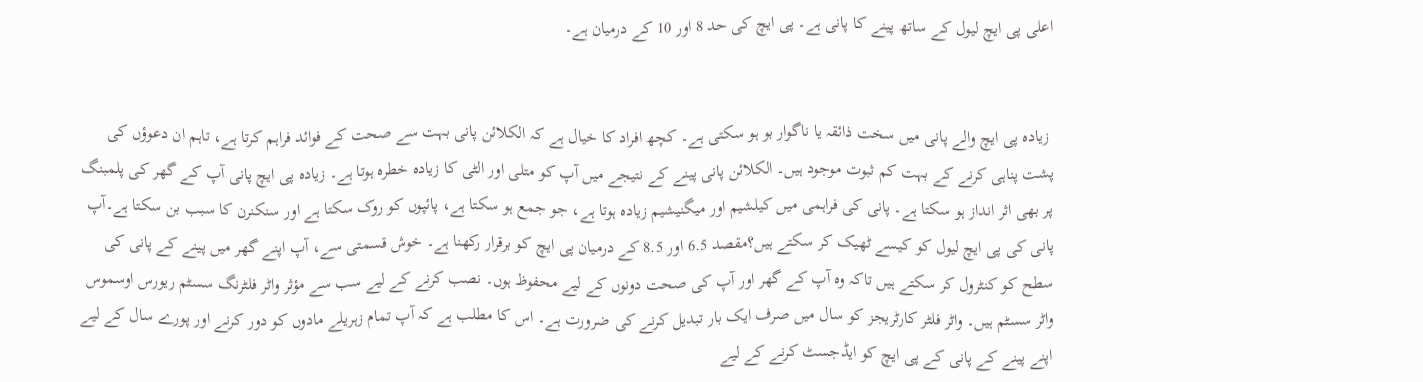اعلی پی ایچ لیول کے ساتھ پینے کا پانی ہے۔ پی ایچ کی حد 8 اور 10 کے درمیان ہے۔


 زیادہ پی ایچ والے پانی میں سخت ذائقہ یا ناگوار بو ہو سکتی ہے۔ کچھ افراد کا خیال ہے کہ الکلائن پانی بہت سے صحت کے فوائد فراہم کرتا ہے، تاہم ان دعوؤں کی پشت پناہی کرنے کے بہت کم ثبوت موجود ہیں۔ الکلائن پانی پینے کے نتیجے میں آپ کو متلی اور الٹی کا زیادہ خطرہ ہوتا ہے۔ زیادہ پی ایچ پانی آپ کے گھر کی پلمبنگ پر بھی اثر انداز ہو سکتا ہے۔ پانی کی فراہمی میں کیلشیم اور میگنیشیم زیادہ ہوتا ہے، جو جمع ہو سکتا ہے، پائپوں کو روک سکتا ہے اور سنکنرن کا سبب بن سکتا ہے۔آپ پانی کی پی ایچ لیول کو کیسے ٹھیک کر سکتے ہیں؟مقصد 6.5 اور 8.5 کے درمیان پی ایچ کو برقرار رکھنا ہے۔ خوش قسمتی سے، آپ اپنے گھر میں پینے کے پانی کی سطح کو کنٹرول کر سکتے ہیں تاکہ وہ آپ کے گھر اور آپ کی صحت دونوں کے لیے محفوظ ہوں۔ نصب کرنے کے لیے سب سے مؤثر واٹر فلٹرنگ سسٹم ریورس اوسموس واٹر سسٹم ہیں۔ واٹر فلٹر کارٹریجز کو سال میں صرف ایک بار تبدیل کرنے کی ضرورت ہے۔ اس کا مطلب ہے کہ آپ تمام زہریلے مادوں کو دور کرنے اور پورے سال کے لیے اپنے پینے کے پانی کے پی ایچ کو ایڈجسٹ کرنے کے لیے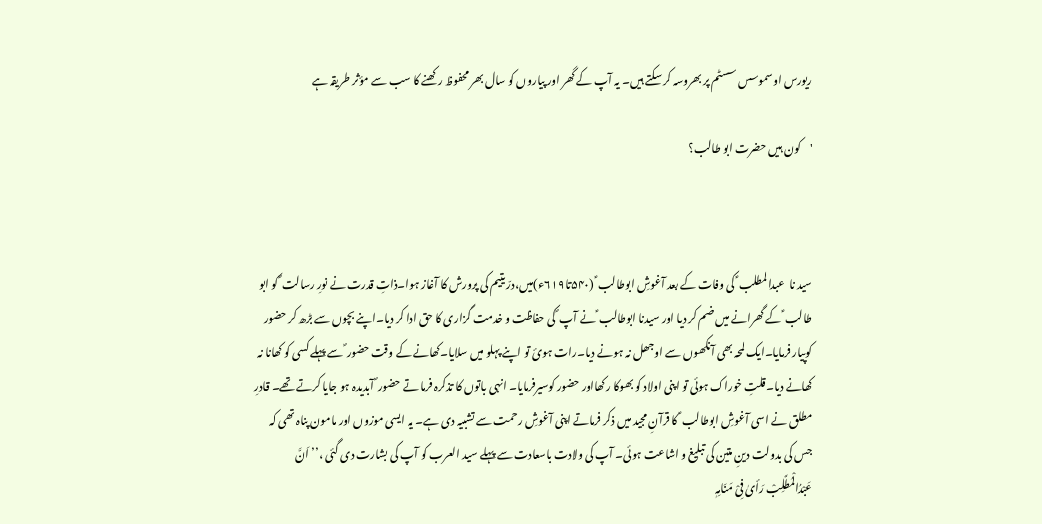ریورس اوسموسس سسٹم پر بھروسہ کر سکتے ہیں۔ یہ آپ کے گھر اور پیاروں کو سال بھر محفوظ رکھنے کا سب سے مؤثر طریقہ ہے

'کون ہیں حضرت ابو طالب؟



سید نا  عبدالمطلب ؑ کی وفات کے بعد آغوشِ ابوطالب ؑ (۵۴۰تا۶۱۹ء)میں،درّ یتیم کی پرورش کا آغاز ہوا۔ذاتِ قدرت نے نورِ رسالت ؐ کو ابو طالب ؑ کے گھرانے میں ضم کر دیا اور سیدنا ابوطالب ؑ نے آپ ؐ کی حفاظت و خدمت گزاری کا حق ادا کر دیا۔اپنے بچوں سے بڑھ کر حضور کوپیار فرمایا۔ایک لمحہ بھی آنکھوں سے اوجھل نہ ہونے دیا۔رات ہوئ تو اپنے پہلو میں سلایا۔کھانے کے وقت حضور ؐ سے پہلے کسی کو کھانا نہ کھانے دیا۔قلتِ خوراک ہوئی تو اپنی اولاد کو بھوکا رکھااور حضور کوسیرفرمایا۔ انہی باتوں کا تذکرہ فرما تے حضور ؐ آبدیدہ ہو جایا کرتے تھے۔ قادرِ مطلق نے اسی آغوشِ ابوطالب ؑ کا قرآنِ مجید میں ذکر فرماتے اپنی آغوشِ رحمت سے تشبیہ دی ہے۔ یہ ایسی موزوں اور مامون پناہ تھی کہ جس کی بدولت دینِ متین کی تبلیغ و اشاعت ہوئی۔ آپ کی ولادت باسعادت سے پہلے سید العرب کو آپ کی بشارت دی گئی ،’’ اَنَّ عَبْدُالْمُطَّلِبْ رَأیٰ فِیْ مَنَامِہٖ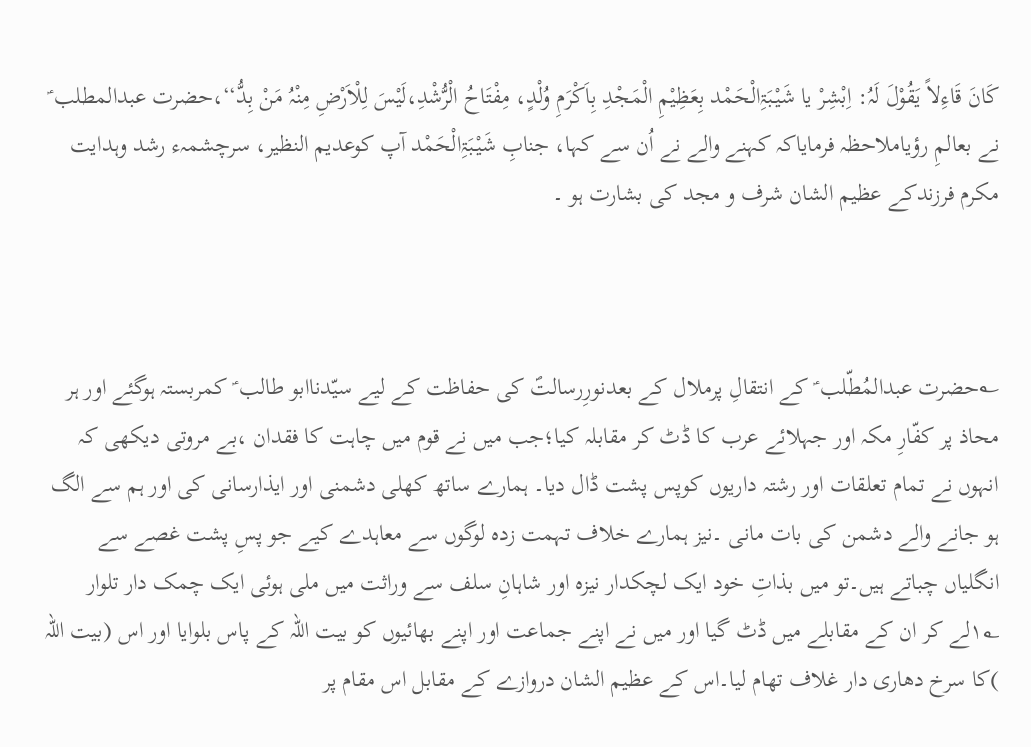کَانَ قَاءِلاً یَقُوْلَ لَہُ: اِبْشِرْ یا شَیْبَۃِالْحَمْد بِعَظِیْمِ الْمَجْدِ بِاَکْرَمِ وُلْدٍ، مِفْتَاحُ الْرُّشْدِ،لَیْسَ لِلْاَرْضِ مِنْہُ مَنْ بِدُّ‘‘،حضرت عبدالمطلب ؑ نے بعالمِ رؤیاملاحظہ فرمایاکہ کہنے والے نے اُن سے کہا، جنابِ شَیْبَۃِالْحَمْد آپ کوعدیم النظیر، سرچشمہء رشد وہدایت مکرم فرزندکے عظیم الشان شرف و مجد کی بشارت ہو ۔



؎حضرت عبدالمُطّلب ؑ کے انتقالِ پرملال کے بعدنورِرسالتؐ کی حفاظت کے لیے سیّدناابو طالب ؑ کمربستہ ہوگئے اور ہر محاذ پر کفّارِ مکہ اور جہلائے عرب کا ڈٹ کر مقابلہ کیا؛جب میں نے قوم میں چاہت کا فقدان ،بے مروتی دیکھی کہ انہوں نے تمام تعلقات اور رشتہ داریوں کوپس پشت ڈال دیا۔ ہمارے ساتھ کھلی دشمنی اور ایذارسانی کی اور ہم سے الگ ہو جانے والے دشمن کی بات مانی ۔نیز ہمارے خلاف تہمت زدہ لوگوں سے معاہدے کیے جو پسِ پشت غصے سے انگلیاں چباتے ہیں۔تو میں بذاتِ خود ایک لچکدار نیزہ اور شاہانِ سلف سے وراثت میں ملی ہوئی ایک چمک دار تلوار ۱؂لے کر ان کے مقابلے میں ڈٹ گیا اور میں نے اپنے جماعت اور اپنے بھائیوں کو بیت اللہ کے پاس بلوایا اور اس (بیت اللہ )کا سرخ دھاری دار غلاف تھام لیا۔اس کے عظیم الشان دروازے کے مقابل اس مقام پر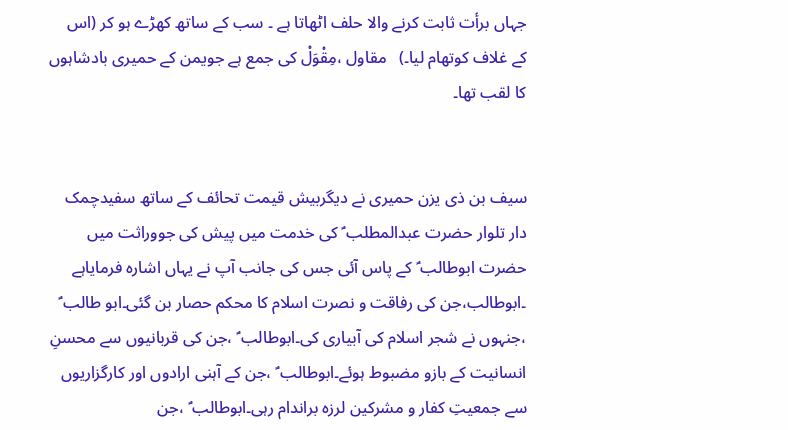جہاں برأت ثابت کرنے والا حلف اٹھاتا ہے ۔ سب کے ساتھ کھڑے ہو کر (اس کے غلاف کوتھام لیا۔)   مقاول ،مِقْوَلْ کی جمع ہے جویمن کے حمیری بادشاہوں کا لقب تھا۔


سیف بن ذی یزن حمیری نے دیگربیش قیمت تحائف کے ساتھ سفیدچمک دار تلوار حضرت عبدالمطلب ؑ کی خدمت میں پیش کی جووراثت میں حضرت ابوطالب ؑ کے پاس آئی جس کی جانب آپ نے یہاں اشارہ فرمایاہے ۔ابوطالب،جن کی رفاقت و نصرت اسلام کا محکم حصار بن گئی۔ابو طالب ؑ ،جنہوں نے شجر اسلام کی آبیاری کی۔ابوطالب ؑ ،جن کی قربانیوں سے محسنِ انسانیت کے بازو مضبوط ہوئے۔ابوطالب ؑ ،جن کے آہنی ارادوں اور کارگزاریوں سے جمعیتِ کفار و مشرکین لرزہ براندام رہی۔ابوطالب ؑ ،جن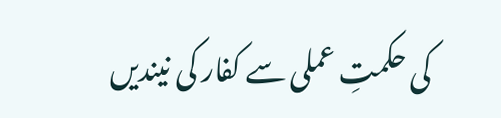کی حکمتِ عملی سے کفار کی نیندیں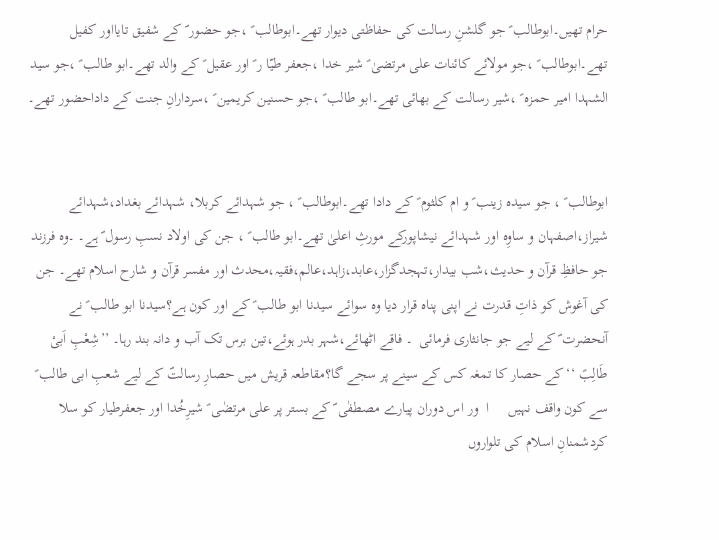حرام تھیں۔ابوطالب ؑ جو گلشنِ رسالت کی حفاظتی دیوار تھے۔ابوطالب ؑ ،جو حضور ؐ کے شفیق تایااور کفیل تھے۔ابوطالب ؑ ،جو مولائے کائنات علی مرتضیٰ ؑ شیر خدا ،جعفر طیّا ر ؑ اور عقیل ؑ کے والد تھے۔ابو طالب ؑ ،جو سید الشہدا امیر حمزہ ؑ ،شیر رسالت کے بھائی تھے۔ابو طالب ؑ ،جو حسنین کریمین ؑ ،سردارانِ جنت کے داداحضور تھے۔


ابوطالب ؑ ، جو سیدہ زینب ؑ و ام کلثوم ؑ کے دادا تھے۔ابوطالب ؑ ، جو شہدائے کربلا، شہدائے بغداد،شہدائے شیراز،اصفہان و ساوِہ اور شہدائے نیشاپورکے مورثِ اعلیٰ تھے۔ابو طالب ؑ ، جن کی اولاد نسبِ رسول ؐ ہے۔ ۔وہ فرزند جو حافظِ قرآن و حدیث،شب بیدار،تہجدگزار،عابد،زاہد،عالم،فقیہ،محدث اور مفسر قرآن و شارح اسلام تھے۔ جن کی آغوش کو ذاتِ قدرت نے اپنی پناہ قرار دیا وہ سوائے سیدنا ابو طالب ؑ کے اور کون ہے؟سیدنا ابو طالب ؑ نے آنحضرت ؐ کے لیے جو جانثاری فرمائی  ۔ فاقے اٹھائے،شہر بدر ہوئے،تین برس تک آب و دانہ بند رہا۔ ’’شِعْبِ اَبیْ طَالِبؑ ‘‘کے حصار کا تمغہ کس کے سینے پر سجے گا؟مقاطعہ قریش میں حصارِ رسالتؐ کے لیے شعبِ ابی طالب ؑ سے کون واقف نہیں     ا  ور اس دوران پیارے مصطفٰی ؐ کے بستر پر علی مرتضٰی ؑ شیرِخُدا اور جعفرطیار کو سلا کردشمنانِ اسلام کی تلواروں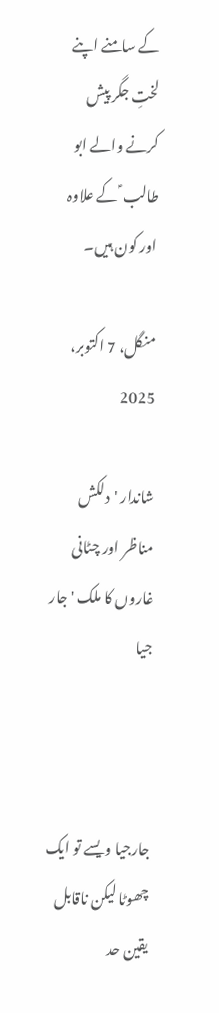کے سامنے اپنے لختِ جگر پیش کرنے والے ابو طالب ؑ کے علاوہ اور کون ہیں۔

منگل، 7 اکتوبر، 2025

شاندار 'دلکش مناظر اور چٹانی غاروں کا ملک 'جار جیا



جارجیا ویسے تو ایک چھوٹا لیکن ناقابل یقین حد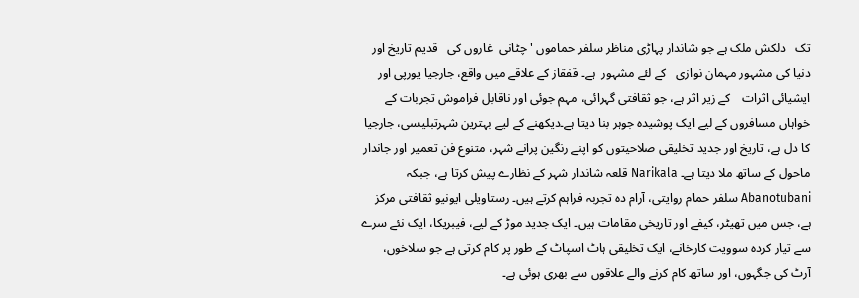تک   دلکش ملک ہے جو شاندار پہاڑی مناظر سلفر حماموں ' چٹانی  غاروں کی   قدیم تاریخ اور دنیا کی مشہور مہمان نوازی   کے لئے مشہور  ہے۔ قفقاز کے علاقے میں واقع، جارجیا یورپی اور ایشیائی اثرات    کے زیر اثر ہے، جو ثقافتی گہرائی، مہم جوئی اور ناقابل فراموش تجربات کے خواہاں مسافروں کے لیے ایک پوشیدہ جوہر بنا دیتا ہے۔دیکھنے کے لیے بہترین شہرتبلیسی، جارجیا کا دل ہے، تاریخ اور جدید تخلیقی صلاحیتوں کو اپنے رنگین پرانے شہر، متنوع فن تعمیر اور جاندار ماحول کے ساتھ ملا دیتا ہے۔ Narikala قلعہ شاندار شہر کے نظارے پیش کرتا ہے، جبکہ Abanotubani سلفر حمام روایتی، آرام دہ تجربہ فراہم کرتے ہیں۔ رستاویلی ایونیو ثقافتی مرکز ہے، جس میں تھیٹر، کیفے اور تاریخی مقامات ہیں۔ ایک جدید موڑ کے لیے، فیبریکا، ایک نئے سرے سے تیار کردہ سوویت کارخانے، ایک تخلیقی ہاٹ اسپاٹ کے طور پر کام کرتی ہے جو سلاخوں، آرٹ کی جگہوں، اور ساتھ کام کرنے والے علاقوں سے بھری ہوئی ہے۔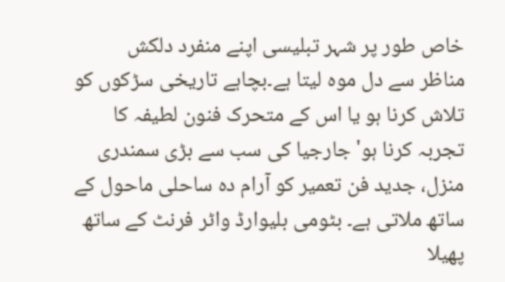خاص طور پر شہر تبلیسی اپنے منفرد دلکش  مناظر سے دل موہ لیتا ہے۔بچاہے تاریخی سڑکوں کو تلاش کرنا ہو یا اس کے متحرک فنون لطیفہ کا تجربہ کرنا ہو' جارجیا کی سب سے بڑی سمندری منزل، جدید فن تعمیر کو آرام دہ ساحلی ماحول کے ساتھ ملاتی ہے۔ بٹومی بلیوارڈ واٹر فرنٹ کے ساتھ پھیلا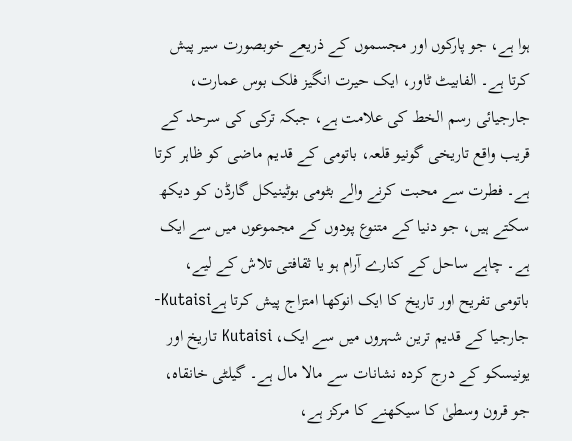ہوا ہے، جو پارکوں اور مجسموں کے ذریعے خوبصورت سیر پیش کرتا ہے۔ الفابیٹ ٹاور، ایک حیرت انگیز فلک بوس عمارت، جارجیائی رسم الخط کی علامت ہے، جبکہ ترکی کی سرحد کے قریب واقع تاریخی گونیو قلعہ، باتومی کے قدیم ماضی کو ظاہر کرتا ہے۔ فطرت سے محبت کرنے والے بٹومی بوٹینیکل گارڈن کو دیکھ سکتے ہیں، جو دنیا کے متنوع پودوں کے مجموعوں میں سے ایک ہے۔ چاہے ساحل کے کنارے آرام ہو یا ثقافتی تلاش کے لیے، باتومی تفریح اور تاریخ کا ایک انوکھا امتزاج پیش کرتا ہےKutaisi-جارجیا کے قدیم ترین شہروں میں سے ایک، Kutaisi تاریخ اور یونیسکو کے درج کردہ نشانات سے مالا مال ہے۔ گیلٹی خانقاہ، جو قرون وسطیٰ کا سیکھنے کا مرکز ہے،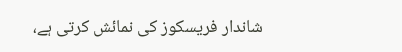شاندار فریسکوز کی نمائش کرتی ہے،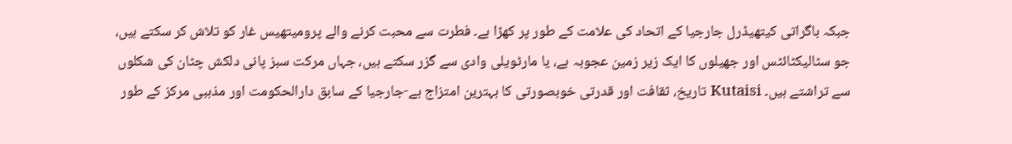جبکہ باگراتی کیتھیڈرل جارجیا کے اتحاد کی علامت کے طور پر کھڑا ہے۔ فطرت سے محبت کرنے والے پرومیتھیس غار کو تلاش کر سکتے ہیں، جو سٹالیکٹائٹس اور جھیلوں کا ایک زیر زمین عجوبہ ہے، یا مارٹویلی وادی سے گزر سکتے ہیں، جہاں مرکت سبز پانی دلکش چٹان کی شکلوں سے تراشتے ہیں۔ Kutaisi تاریخ، ثقافت اور قدرتی خوبصورتی کا بہترین امتزاج ہے-جارجیا کے سابق دارالحکومت اور مذہبی مرکز کے طور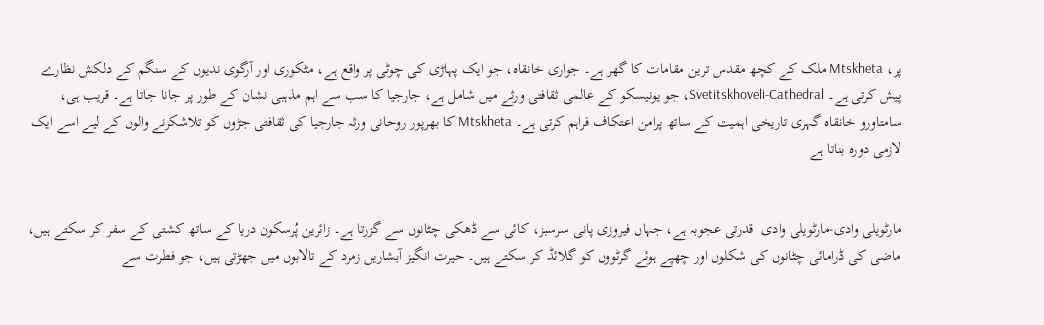پر، Mtskheta ملک کے کچھ مقدس ترین مقامات کا گھر ہے۔ جواری خانقاہ، جو ایک پہاڑی کی چوٹی پر واقع ہے، مٹکوری اور آرگوی ندیوں کے سنگم کے دلکش نظارے پیش کرتی ہے۔ Svetitskhoveli-Cathedral، جو یونیسکو کے عالمی ثقافتی ورثے میں شامل ہے، جارجیا کا سب سے اہم مذہبی نشان کے طور پر جانا جاتا ہے۔ قریب ہی، سامتاورو خانقاہ گہری تاریخی اہمیت کے ساتھ پرامن اعتکاف فراہم کرتی ہے۔ Mtskheta کا بھرپور روحانی ورثہ جارجیا کی ثقافتی جڑوں کو تلاشکرنے والوں کے لیے اسے ایک لازمی دورہ بناتا ہے


مارٹویلی وادی-مارٹویلی وادی  قدرتی عجوبہ ہے، جہاں فیروزی پانی سرسبز، کائی سے ڈھکی چٹانوں سے گزرتا ہے۔ زائرین پُرسکون دریا کے ساتھ کشتی کے سفر کر سکتے ہیں، ماضی کی ڈرامائی چٹانوں کی شکلوں اور چھپے ہوئے گرٹووں کو گلائڈ کر سکتے ہیں۔ حیرت انگیز آبشاریں زمرد کے تالابوں میں جھڑتی ہیں، جو فطرت سے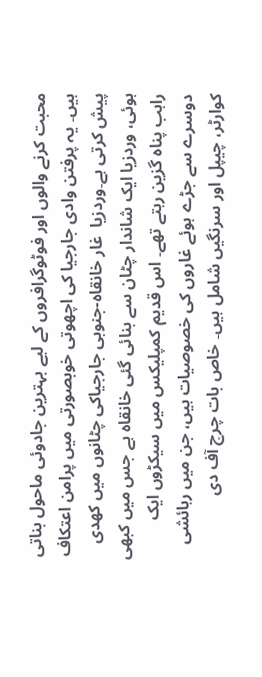محبت کرنے والوں اور فوٹوگرافروں کے لیے بہترین جادوئی ماحول بناتی ہیں۔ یہ پرفتن وادی جارجیا کی اچھوتی خوبصورتی میں پرامن اعتکاف پیش کرتی ہے۔وردزیا  غار خانقاہ-جنوبی جارجیاکی چٹانوں میں کھدی ہوئی، وردزیا ایک شاندار چٹان سے بنائی گئی خانقاہ ہے جس میں کبھی راہب پناہ گزین رہتے تھے۔ اس قدیم کمپلیکس میں سیکڑوں ایک دوسرے سے جڑے ہوئے غاروں کی خصوصیات ہیں، جن میں رہائشی کوارٹر، چیپل اور سرنگیں شامل ہیں۔ خاص بات چرچ آف دی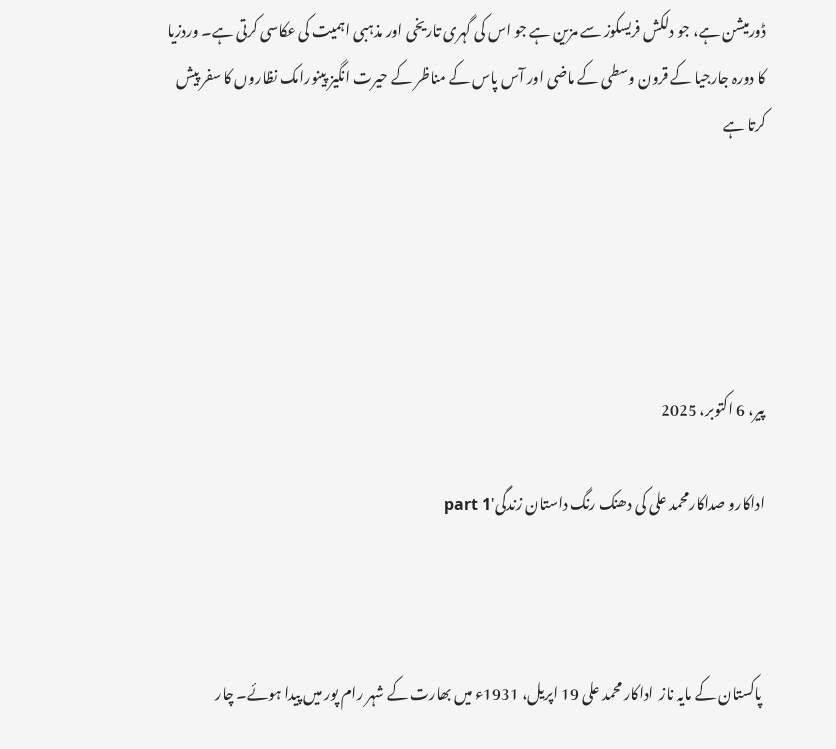ڈورمیشن ہے، جو دلکش فریسکوز سے مزین ہے جو اس کی گہری تاریخی اور مذہبی اہمیت کی عکاسی کرتی ہے۔ وردزیا کا دورہ جارجیا کے قرون وسطی کے ماضی اور آس پاس کے مناظر کے حیرت انگیز پینورامک نظاروں کا سفر پیش کرتا ہے





پیر، 6 اکتوبر، 2025

اداکارو صداکارمحمد علی کی دھنک رنگ داستان زندگی'part 1



 پاکستان کے مایہ ناز  اداکار محمد علی 19 اپریل، 1931ء میں بھارت کے شہر رام پور میں پیدا ہوئے۔ چار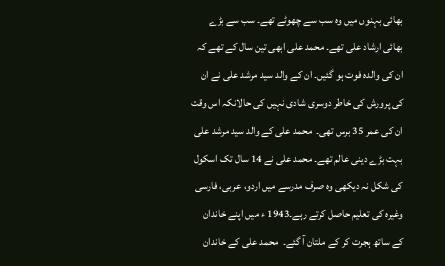بھائی بہنوں میں وہ سب سے چھوٹے تھے۔ سب سے بڑے بھائی ارشاد علی تھے۔ محمد علی ابھی تین سال کے تھے کہ ان کی والدہ فوت ہو گئیں۔ ان کے والد سید مرشد علی نے ان کی پرورش کی خاطر دوسری شادی نہیں کی حالانکہ اس وقت ان کی عمر 35 برس تھی۔  محمد علی کے والد سید مرشد علی بہت بڑے دینی عالم تھے۔ محمد علی نے 14 سال تک اسکول کی شکل نہ دیکھی وہ صرف مدرسے میں اردو، عربی، فارسی وغیرہ کی تعلیم حاصل کرتے رہے۔1943 ء میں اپنے خاندان کے ساتھ ہجرت کر کے ملتان آ گئے۔  محمد علی کے خاندان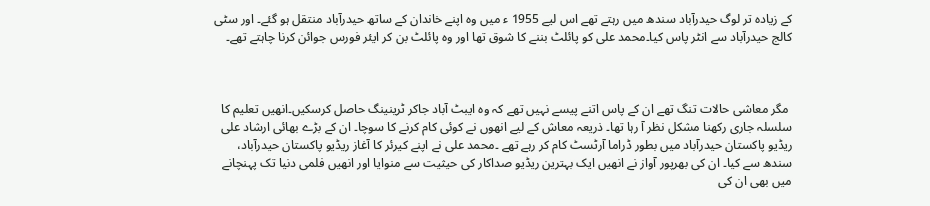کے زیادہ تر لوگ حیدرآباد سندھ میں رہتے تھے اس لیے 1955 ء میں وہ اپنے خاندان کے ساتھ حیدرآباد منتقل ہو گئے۔ اور سٹی کالج حیدرآباد سے انٹر پاس کیا۔محمد علی کو پائلٹ بننے کا شوق تھا اور وہ پائلٹ بن کر ایئر فورس جوائن کرنا چاہتے تھے۔



 مگر معاشی حالات تنگ تھے ان کے پاس اتنے پیسے نہیں تھے کہ وہ ایبٹ آباد جاکر ٹرینینگ حاصل کرسکیں۔انھیں تعلیم کا سلسلہ جاری رکھنا مشکل نظر آ رہا تھا۔ ذریعہ معاش کے لیے انھوں نے کوئی کام کرنے کا سوچا۔ ان کے بڑے بھائی ارشاد علی ریڈیو پاکستان حیدرآباد میں بطور ڈراما آرٹسٹ کام کر رہے تھے ۔محمد علی نے اپنے کیرئر کا آغاز ریڈیو پاکستان حیدرآباد، سندھ سے کیا۔ ان کی بھرپور آواز نے انھیں ایک بہترین ریڈیو صداکار کی حیثیت سے منوایا اور انھیں فلمی دنیا تک پہنچانے میں بھی ان کی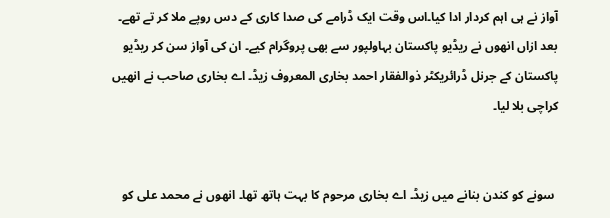آواز نے ہی اہم کردار ادا کیا۔اس وقت ایک ڈرامے کی صدا کاری کے دس روپے ملا کر تے تھے۔ بعد ازاں انھوں نے ریڈیو پاکستان بہاولپور سے بھی پروگرام کیے۔ ان کی آواز سن کر ریڈیو پاکستان کے جرنل ڈرائریکٹر ذوالفقار احمد بخاری المعروف زیڈ۔ اے بخاری صاحب نے انھیں کراچی بلا لیا۔


 سونے کو کندن بنانے میں زیڈ۔ اے بخاری مرحوم کا بہت ہاتھ تھا۔ انھوں نے محمد علی کو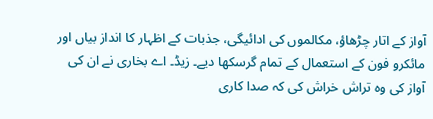آواز کے اتار چڑھاؤ، مکالموں کی ادائیگی، جذبات کے اظہار کا انداز بیاں اور مائکرو فون کے استعمال کے تمام گرسکھا دیے۔ زیڈ۔ اے بخاری نے ان کی آواز کی وہ تراش خراش کی کہ صدا کاری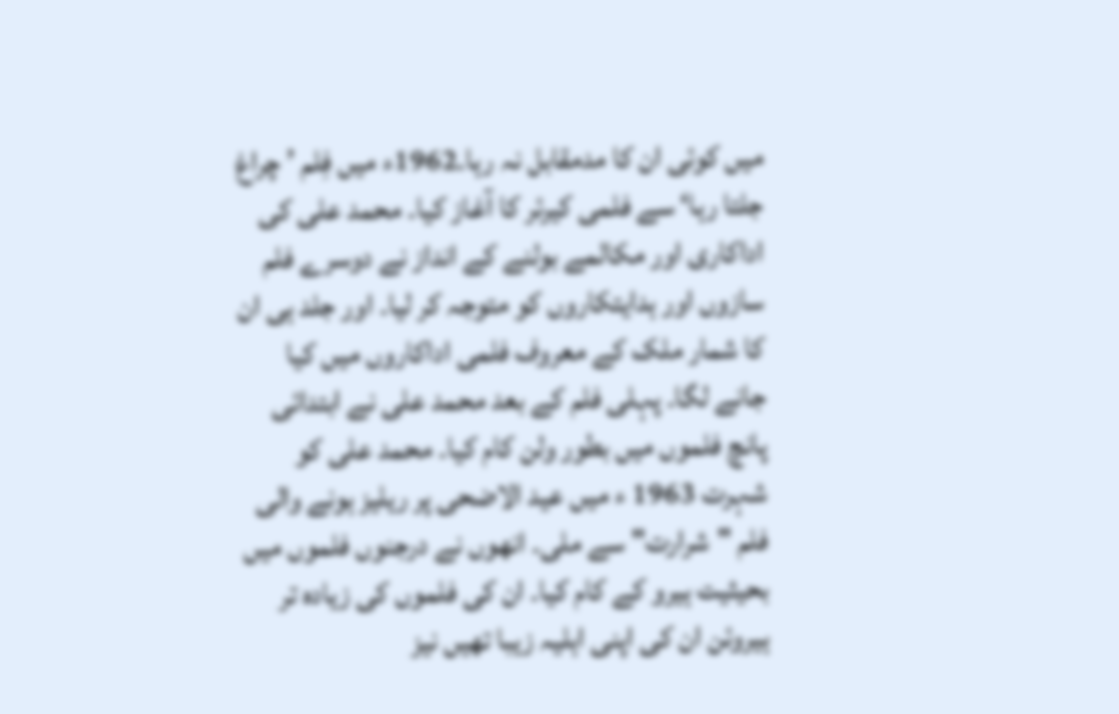میں کوئی ان کا مدمقابل نہ رہا۔1962ء میں فِلم ’ چراغ جلتا رہا‘ سے فلمی کیرئر کا آغاز کیا۔ محمد علی کی اداکاری اور مکالمے بولنے کے انداز نے دوسرے فلم سازوں اور ہدایتکاروں کو متوجہ کر لیا۔ اور جلد ہی ان کا شمار ملک کے معروف فلمی اداکاروں میں کیا جانے لگا۔ پہلی فلم کے بعد محمد علی نے ابتدائی پانچ فلموں میں بطور ولن کام کیا۔ محمد علی کو شہرت 1963 ء میں عید الاضحی پر ریلیز ہونے والی فلم "شرارت" سے ملی۔ انھوں نے درجنوں فلموں میں بحیثیت ہیرو کے کام کیا۔ ان کی فلموں کی زیادہ تر ہیروئن ان کی اپنی اہلیہ زیبا تھیں نیز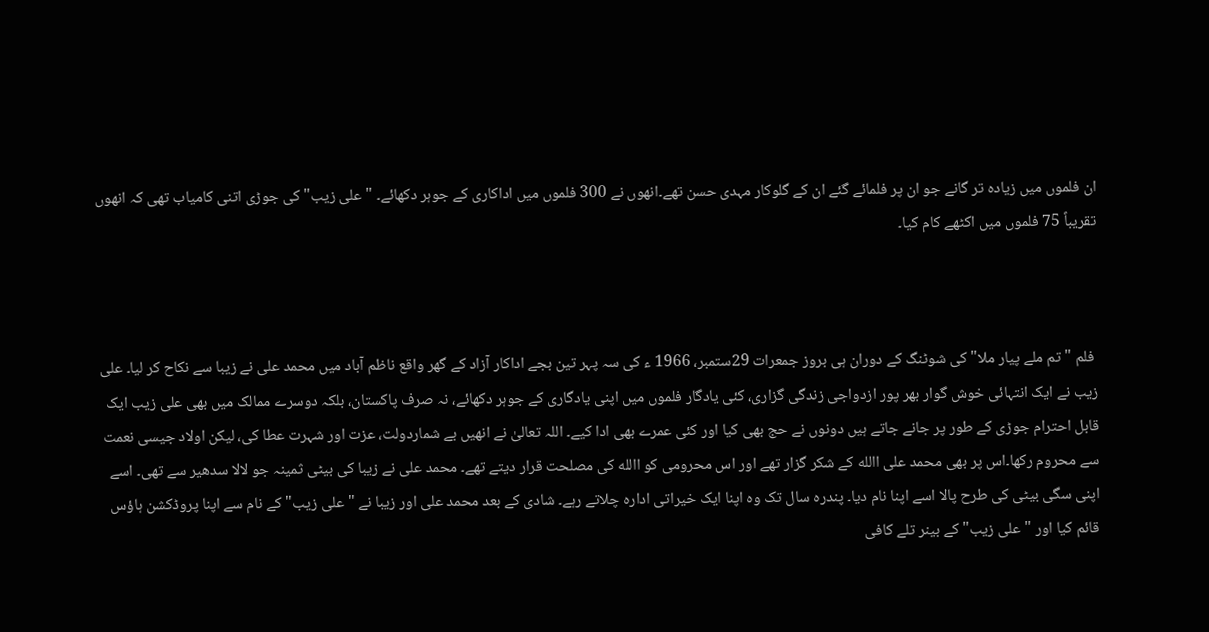ان فلموں میں زيادہ تر گانے جو ان پر فلمائے گئے ان کے گلوکار مہدی حسن تھے۔انھوں نے 300 فلموں میں اداکاری کے جوہر دکھائے۔ "علی زیب" کی جوڑی اتنی کامیاب تھی کہ انھوں تقریباً 75 فلموں میں اکٹھے کام کیا۔



 فلم "تم ملے پیار ملا" کی شوٹنگ کے دوران ہی بروز جمعرات 29ستمبر، 1966 ء کی سہ پہر تین بجے اداکار آزاد کے گھر واقع ناظم آباد میں محمد علی نے زیبا سے نکاح کر لیا۔ علی زیب نے ایک انتہائی خوش گوار بھر پور ازدواجی زندگی گزاری، کئی یادگار فلموں میں اپنی یادگاری کے جوہر دکھائے، نہ صرف پاکستان، بلکہ دوسرے ممالک میں بھی علی زیب ایک قابل احترام جوڑی کے طور پر جانے جاتے ہیں دونوں نے حج بھی کیا اور کئی عمرے بھی ادا کیے۔ اللہ تعالیٰ نے انھیں بے شماردولت، عزت اور شہرت عطا کی، لیکن اولاد جیسی نعمت سے محروم رکھا۔اس پر بھی محمد علی االله کے شکر گزار تھے اور اس محرومی کو االله کی مصلحت قرار دیتے تھے۔ محمد علی نے زیبا کی بیٹی ثمینہ جو لالا سدھیر سے تھی۔ اسے اپنی سگی بیٹی کی طرح پالا اسے اپنا نام دیا۔ پندرہ سال تک وہ اپنا ایک خیراتی ادارہ چلاتے رہے۔ شادی کے بعد محمد علی اور زیبا نے "علی زیب" کے نام سے اپنا پروڈکشن ہاؤس قائم کیا اور "علی زیب" کے بینر تلے کافی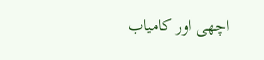اچھی اور کامیاب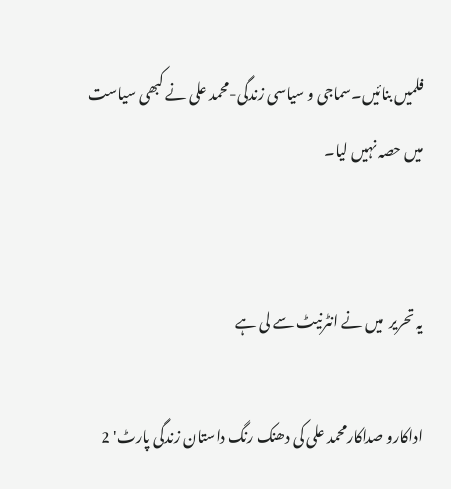فلمیں بنائیں۔سماجی و سیاسی زندگی-محمد علی نے کبھی سیاست میں حصہ نہیں لیا۔


یہ تحریر  میں نے انٹرنیٹ سے لی ہے

اداکارو صداکارمحمد علی کی دھنک رنگ داستان زندگی پارٹ' 2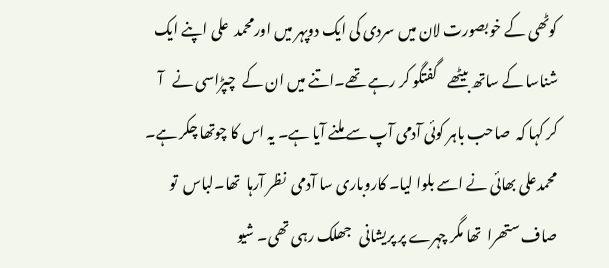کوٹھی کے خوبصورت لان میں سردی کی ایک دوپہر میں اورمحمد  علی اپنے ایک شناسا کے ساتھ بیٹھے    گفتگو کر رہے تھے۔اتنے میں ان کے  چپڑاسی نے   آ کر کہا کہ  صاحب باہر کوئی آدمی آپ سے ملنے آیا ہے۔ یہ اس کا چوتھا چکر ہے۔ محمدعلی بھائی نے اسے بلوا لیا۔ کاروباری سا آدمی  نظر آرہا  تھا۔لباس  تو صاف ستھرا  تھا مگر چہرے پر پریشانی   جھلک رہی تھی۔ شیو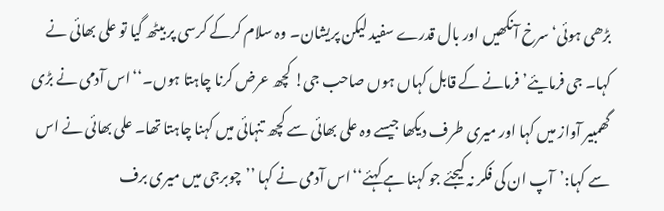بڑھی ہوئی‘ سرخ آنکھیں اور بال قدرے سفید لیکن پریشان۔ وہ سلام کرکے کرسی پر بیٹھ گیا تو علی بھائی نے کہا۔ جی فرمایئے’فرمانے کے قابل کہاں ہوں صاحب جی! کچھ عرض کرنا چاہتا ہوں۔‘‘اس آدمی نے بڑی گھمبیر آواز میں کہا اور میری طرف دیکھا جیسے وہ علی بھائی سے کچھ تنہائی میں کہنا چاہتا تھا۔ علی بھائی نے اس سے کہا:’آپ ان کی فکر نہ کیجئے جو کہنا ہے کہئے‘‘اس آدمی نے کہا ’’چوبرجی میں میری برف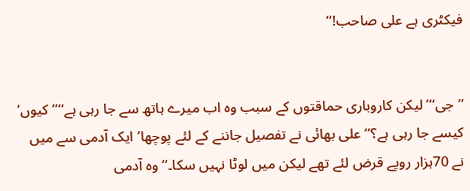فیکٹری ہے علی صاحب!‘‘


’’جی‘‘’لیکن کاروباری حماقتوں کے سبب وہ اب میرے ہاتھ سے جا رہی ہے‘‘’’کیوں‘ کیسے جا رہی ہے؟‘‘ علی بھائی نے تفصیل جاننے کے لئے پوچھا’ایک آدمی سے میں نے 70ہزار روپے قرض لئے تھے لیکن میں لوٹا نہیں سکا۔‘‘ وہ آدمی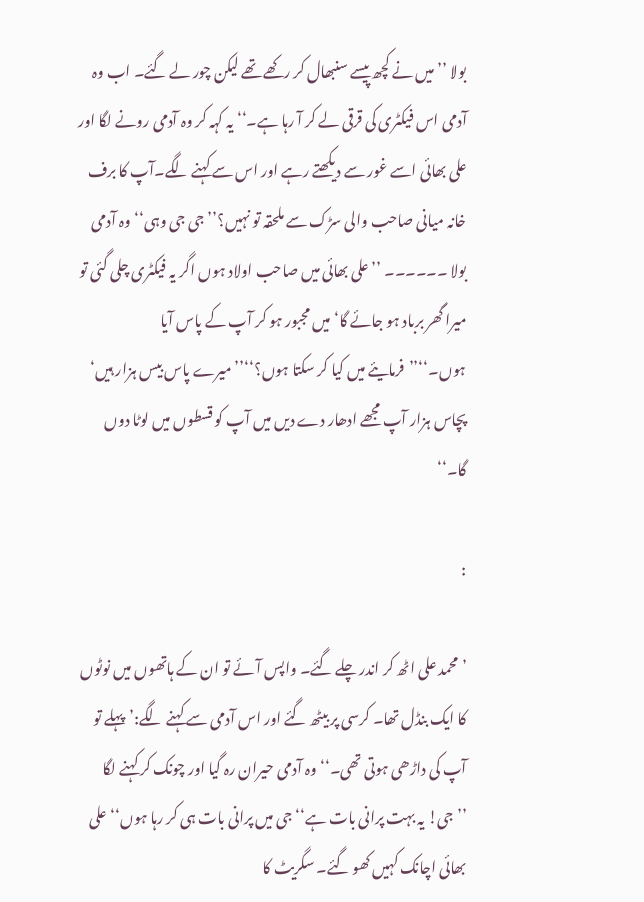بولا ’’میں نے کچھ پیسے سنبھال کر رکھے تھے لیکن چور لے گئے۔ اب وہ آدمی اس فیکٹری کی قرقی لے کر آ رہا ہے۔‘‘ یہ کہہ کر وہ آدمی رونے لگا اور علی بھائی اسے غور سے دیکھتے رہے اور اس سے کہنے لگے۔آپ کا برف خانہ میانی صاحب والی سڑک سے ملحقہ تو نہیں؟’’جی جی وہی‘‘ وہ آدمی بولا ۔۔۔۔۔۔ ’’علی بھائی میں صاحب اولاد ہوں اگر یہ فیکٹری چلی گئی تو میرا گھر برباد ہو جائے گا‘ میں مجبور ہو کر آپ کے پاس آیا ہوں۔‘‘’’فرمایئے میں کیا کر سکتا ہوں؟‘‘’’میرے پاس بیس ہزار ہیں‘ پچاس ہزار آپ مجھے ادھار دے دیں میں آپ کو قسطوں میں لوٹا دوں گا۔‘‘

:

’محمد علی اٹھ کر اندر چلے گئے۔ واپس آئے تو ان کے ہاتھوں میں نوٹوں کا ایک بنڈل تھا۔ کرسی پر بیٹھ گئے اور اس آدمی سے کہنے لگے:’پہلے تو آپ کی داڑھی ہوتی تھی۔‘‘وہ آدمی حیران رہ گیا اور چونک کر کہنے لگا ’’جی! یہ بہت پرانی بات ہے‘‘جی میں پرانی بات ہی کر رہا ہوں‘‘ علی بھائی اچانک کہیں کھو گئے۔ سگریٹ کا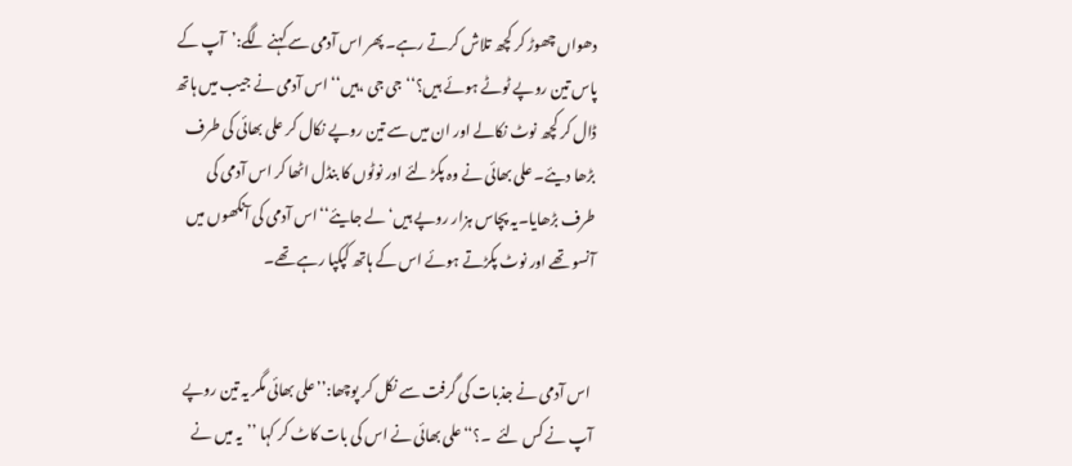دھواں چھوڑ کر کچھ تلاش کرتے رہے۔ پھر اس آدمی سے کہنے لگے:’آپ کے پاس تین روپے ٹوٹے ہوئے ہیں؟‘‘جی جی ،ہیں‘‘ اس آدمی نے جیب میں ہاتھ ڈال کر کچھ نوٹ نکالے اور ان میں سے تین روپے نکال کر علی بھائی کی طرف بڑھا دیئے۔ علی بھائی نے وہ پکڑ لئے اور نوٹوں کا بنڈل اٹھا کر اس آدمی کی طرف بڑھایا۔یہ پچاس ہزار روپے ہیں‘ لے جایئے‘‘اس آدمی کی آنکھوں میں آنسو تھے اور نوٹ پکڑتے ہوئے اس کے ہاتھ کپکپا رہے تھے۔


 اس آدمی نے جذبات کی گرفت سے نکل کر پوچھا:’’علی بھائی مگر یہ تین روپے آپ نے کس لئے  ۔؟‘‘علی بھائی نے اس کی بات کاٹ کر کہا ’’یہ میں نے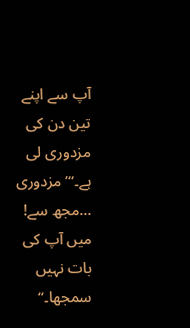آپ سے اپنے تین دن کی مزدوری لی ہے۔‘‘’مزدوری …مجھ سے! میں آپ کی بات نہیں سمجھا۔‘‘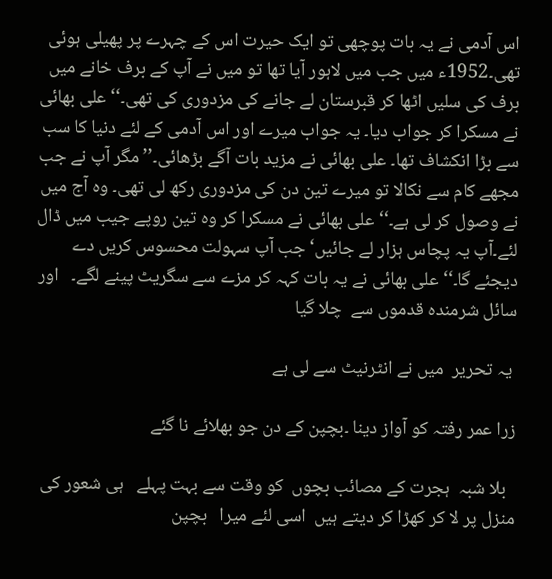اس آدمی نے یہ بات پوچھی تو ایک حیرت اس کے چہرے پر پھیلی ہوئی تھی۔1952ء میں جب میں لاہور آیا تھا تو میں نے آپ کے برف خانے میں برف کی سلیں اٹھا کر قبرستان لے جانے کی مزدوری کی تھی۔‘‘علی بھائی نے مسکرا کر جواب دیا۔ یہ جواب میرے اور اس آدمی کے لئے دنیا کا سب سے بڑا انکشاف تھا۔ علی بھائی نے مزید بات آگے بڑھائی۔’’مگر آپ نے جب مجھے کام سے نکالا تو میرے تین دن کی مزدوری رکھ لی تھی۔ وہ آج میں نے وصول کر لی ہے۔‘‘ علی بھائی نے مسکرا کر وہ تین روپے جیب میں ڈال لئے۔آپ یہ پچاس ہزار لے جائیں‘ جب آپ سہولت محسوس کریں دے دیجئے گا۔‘‘علی بھائی نے یہ بات کہہ کر مزے سے سگریٹ پینے لگے۔   اور سائل شرمندہ قدموں سے  چلا گیا

 یہ تحریر  میں نے انٹرنیٹ سے لی ہے

زرا عمر رفتہ کو آواز دینا ۔بچپن کے دن جو بھلائے نا گئے

  بلا شبہ  ہجرت کے مصائب بچوں  کو وقت سے بہت پہلے   ہی شعور کی منزل پر لا کر کھڑا کر دیتے ہیں  اسی لئے میرا   بچپن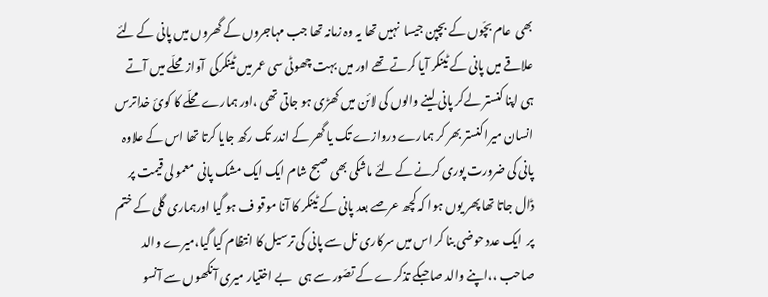بھی  عام بچّوں کے بچپن جیسا  نہیں تھا یہ وہ زمانہ تھا جب مہاجروں کے گھروں میں پانی کے لئے علاقے میں پانی کے ٹینکر آیا کرتے تھے اور میں بہت چھوٹی سی عمر میں ٹینکرکی  آواز محلّے میں آتے ہی اپنا کنستر لےکر پانی لینے والوں کی لائن میں کھڑی ہو جاتی تھی ،اور ہمارے محلّے کا کوئ خداترس انسان میرا کنستر بھر کر ہمارے دروازے تک یا گھر کے اندر تک رکھ جایا کرتا تھا اس کے علاوہ پانی کی ضرورت پوری کرنے کے لئے ماشکی بھی صبح شام ایک ایک مشک پانی  معمو لی قیمت پر ڈال جاتا تھا پھر یوں ہوا کہ کچھ عرصے بعد پانی کے ٹینکر کا آنا موقو ف ہو گیا اورہماری گلی کے ختم پر  ایک عدد حوضی بنا کر اس میں سرکاری نل سے پانی کی ترسیل کا انتظام کیا گیا،میرے والد صاحب ،،اپنے والد صاحبکے تذکرے کے تصّور سے ہی   بے اختیار میری آنکھوں سے آنسو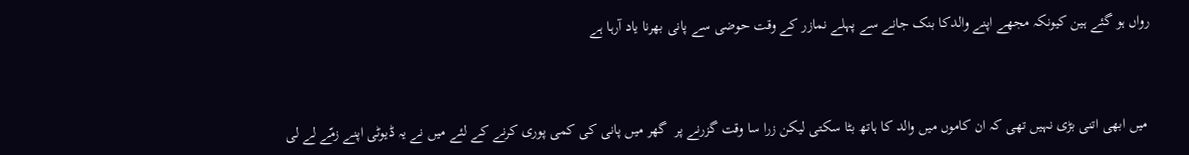رواں ہو گئے ہین کیونکہ مجھے اپنے والدکا بنک جانے سے پہلے نمازر کے وقت حوضی سے پانی بھرنا یاد آرہا ہے



 میں ابھی اتنی بڑی نہیں تھی کہ ان کاموں میں والد کا ہاتھ بٹا سکتی لیکن زرا سا وقت گزرنے پر  گھر میں پانی کی کمی پوری کرنے کے لئے میں نے یہ ڈیوٹی اپنے زمّے لے لی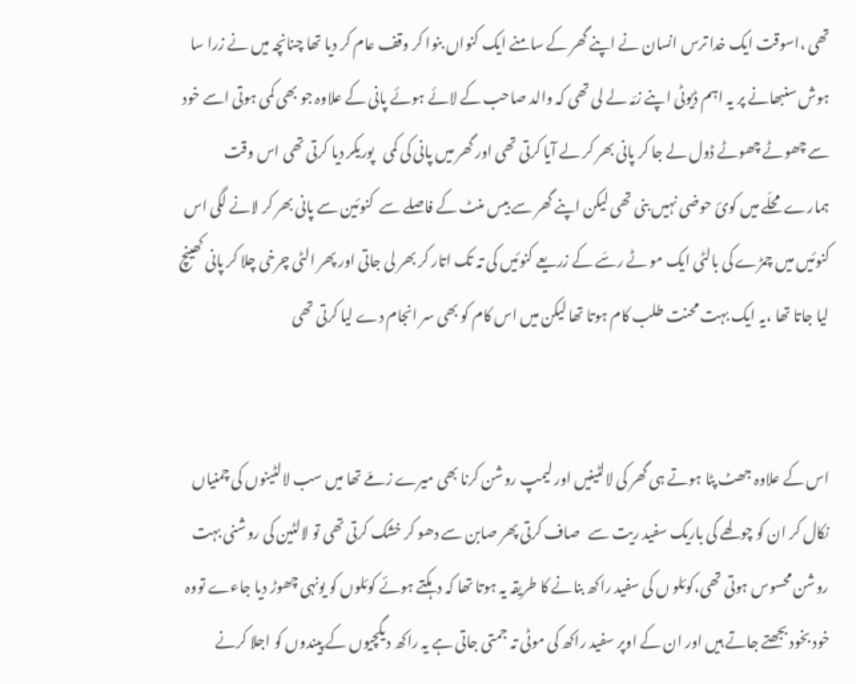تھی ،اسوقت ایک خدا ترس انسان نے اپنے گھر کے سامنے ایک کنواں بنوا کر وقف عام کر دیا تھا چنانچہ میں نے زرا سا ہوش سنبھانے پر یہ اہم ڈیوٹی اپنے زمّہ لے لی تھی کہ والد صاحب کے لائے ہوئے پانی کے علاوہ جو بھی کمی ہوتی اسے خود سے چھوٹے چھوٹے ڈول لے جا کر پانی بھر کر لے آیا کرتی تھی اور گھر میں پانی کی کمی   پوریکر دیا کرتی تھی اس وقت ہمارے محلّے میں کوئ حوضی نہیں بنی تھی لیکن اپنے گھر سے بیس منٹ کے فاصلے سے  کنوئین سے پانی بھر کر لانے لگی اس کنوئیں میں چمڑے کی بالٹی ایک مو ٹے رسّے کے زریعے کنوئیں کی تہ تک اتار کر بھر لی جاتی اور پھر الٹی چرخی چلا کر پانی کھینچ لیا جاتا تھا ،یہ ایک بہت محنت طلب کام ہوتا تھا لیکن میں اس کام کو بھی سر انجام دے لیا کرتی تھی


اس کے علاوہ جھٹ پٹا ہوتے ہی گھر کی لالٹینیں اور لیمپ روشن کرنا بھی میرے زمّے تھا میں سب لالٹینوں کی چمنیاں نکال کر ان کو چولھے کی باریک سفید ریت سے   صاف کرتی پھر صابن سے دھو کر خشک کرتی تھی تو لالٹین کی روشنی بہت روشن محسوس ہوتی تھی،کوئلو ں کی سفید راکھ بنانے کا طریقہ یہ ہوتا تھا کہ دہکتے ہوئے کوئلوں کو یونہی چھوڑ دیا جاءے تووہ خود بخود بجھتے جاتے ہیں اور ان کے اوپر سفید راکھ کی موٹی تہ جمتی جاتی ہے یہ راکھ دیگچیوں کے پیندوں کو اجلا کرنے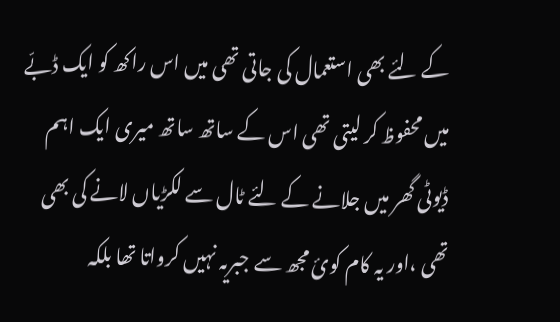کے لئے بھی استعمال کی جاتی تھی میں اس راکھ کو ایک ڈبّے میں محفوظ کر لیتی تھی اس کے ساتھ ساتھ میری ایک اہم ڈیوٹی گھر میں جلانے کے لئے ٹال سے لکڑیاں لانے کی بھی تھی ،اور یہ کام کوئ مجھ سے جبریہ نہیں کرواتا تھا بلکہ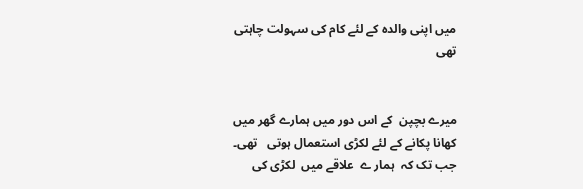میں اپنی والدہ کے لئے کام کی سہولت چاہتی تھی


میرے بچپن  کے اس دور میں ہمارے گھر میں کھانا پکانے کے لئے لکڑی استعمال ہوتی   تھی۔ جب تک کہ  ہمار ے  علاقے میں  لکڑی کی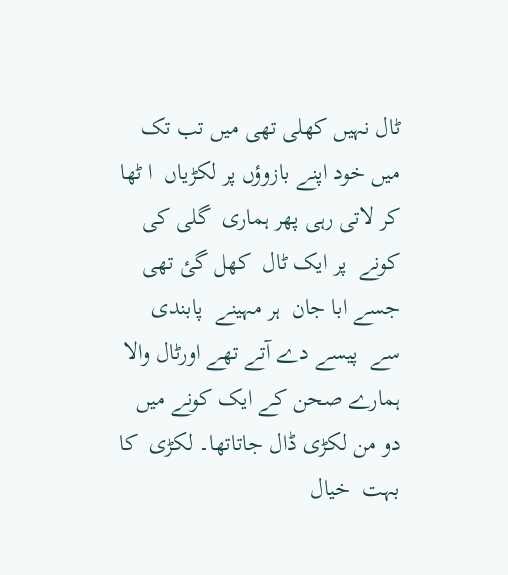ٹال نہیں کھلی تھی میں تب تک  میں خود اپنے بازوؤں پر لکڑیاں  ا ٹھا کر لاتی رہی پھر ہماری  گلی کی  کونے  پر ایک ٹال  کھل گئ تھی  جسے ابا جان  ہر مہینے  پابندی سے  پیسے دے آتے تھے اورٹال والا ہمارے صحن کے ایک کونے میں  دو من لکڑی ڈال جاتاتھا۔ لکڑی  کا بہت  خیال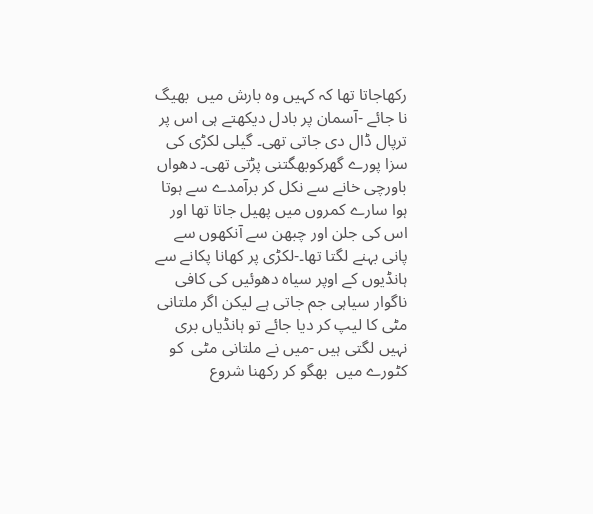رکھاجاتا تھا کہ کہیں وہ بارش میں  بھیگ نا جائے -آسمان پر بادل دیکھتے ہی اس پر ترپال ڈال دی جاتی تھی۔ گیلی لکڑی کی سزا پورے گھرکوبھگتنی پڑتی تھی۔ دھواں باورچی خانے سے نکل کر برآمدے سے ہوتا ہوا سارے کمروں میں پھیل جاتا تھا اور اس کی جلن اور چبھن سے آنکھوں سے پانی بہنے لگتا تھا۔-لکڑی پر کھانا پکانے سے ہانڈیوں کے اوپر سیاہ دھوئیں کی کافی ناگوار سیاہی جم جاتی ہے لیکن اگر ملتانی مٹی کا لیپ کر دیا جائے تو ہانڈیاں بری نہیں لگتی ہیں -میں نے ملتانی مٹی  کو کٹورے میں  بھگو کر رکھنا شروع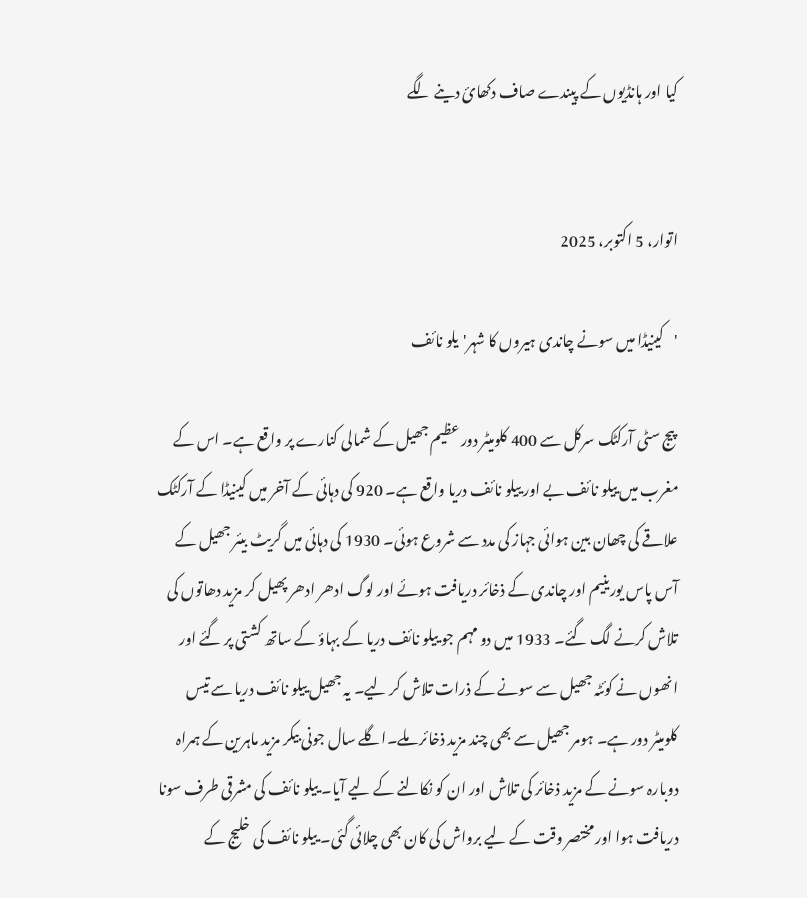کیا اور ہانڈیوں کے پیندے صاف دکھائ دینے لگے


اتوار، 5 اکتوبر، 2025

'کینیڈا میں سونے چاندی ہیروں کا شہر'یلو نائف

 پیج سٹی آرکٹک سرکل سے 400 کلومیٹر دور عظیم جھیل کے شمالی کنارے پر واقع ہے۔ اس کے مغرب میں ییلو نائف بے اور ییلو نائف دریا واقع ہے۔ 920 کی دہائی کے آخر میں کینیڈا کے آرکٹک علاقے کی چھان بین ہوائی جہاز کی مدد سے شروع ہوئی۔ 1930 کی دہائی میں گریٹ بیئر جھیل کے آس پاس یورینیم اور چاندی کے ذخائر دریافت ہوئے اور لوگ ادھر ادھر پھیل کر مزید دھاتوں کی تلاش کرنے لگ گئے۔ 1933 میں دو مہم جو ییلو نائف دریا کے بہاؤ کے ساتھ کشتی پر گئے اور انھوں نے کوئٹہ جھیل سے سونے کے ذرات تلاش کر لیے۔ یہ جھیل ییلو نائف دریا سے تیس کلومیٹر دور ہے۔ ہومر جھیل سے بھی چند مزید ذخائر ملے۔اگلے سال جونی بیکر مزید ماہرین کے ہمراہ دوبارہ سونے کے مزید ذخائر کی تلاش اور ان کو نکالنے کے لیے آیا۔ ییلو نائف کی مشرقی طرف سونا دریافت ہوا اور مختصر وقت کے لیے برواش کی کان بھی چلائی گئی۔ ییلو نائف کی خلیج کے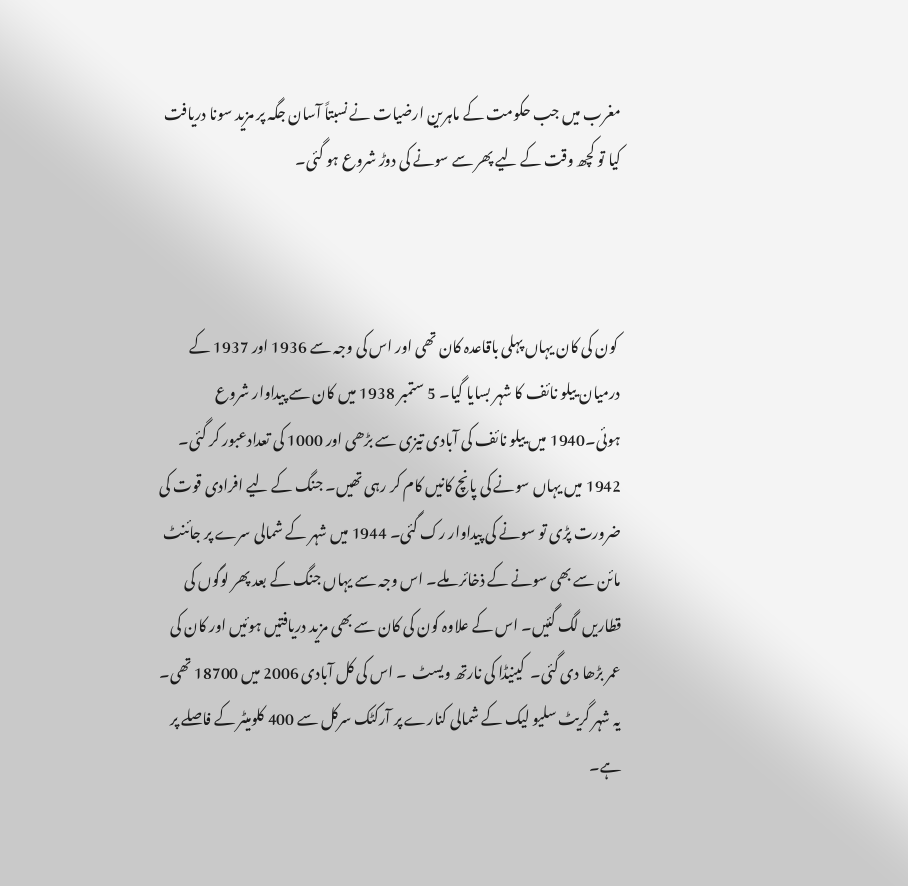مغرب میں جب حکومت کے ماہرین ارضیات نے نسبتاً آسان جگہ پر مزید سونا دریافت کیا تو کچھ وقت کے لیے پھر سے سونے کی دوڑ شروع ہو گئی۔



 کون کی کان یہاں پہلی باقاعدہ کان تھی اور اس کی وجہ سے 1936 اور 1937 کے درمیان ییلو نائف کا شہر بسایا گیا۔ 5 ستمبر 1938 میں کان سے پیداوار شروع ہوئی۔1940 میں ییلو نائف کی آبادی تیزی سے بڑھی اور 1000 کی تعدادعبور کر گئی۔ 1942 میں یہاں سونے کی پانچ کانیں کام کر رہی تھیں۔ جنگ کے لیے افرادی قوت کی ضرورت پڑی تو سونے کی پیداوار رک گئی۔ 1944 میں شہر کے شمالی سرے پر جائنٹ مائن سے بھی سونے کے ذخائر ملے۔ اس وجہ سے یہاں جنگ کے بعد پھر لوگوں کی قطاریں لگ گئیں۔ اس کے علاوہ کون کی کان سے بھی مزید دریافتیں ہوئیں اور کان کی عمر بڑھا دی گئی۔  کینیڈا کی نارتھ ویسٹ  ۔ اس کی کل آبادی 2006 میں 18700 تھی۔ یہ شہر گریٹ سلیو لیک کے شمالی کنارے پر آرکٹک سرکل سے 400 کلومیٹر کے فاصلے پر ہے۔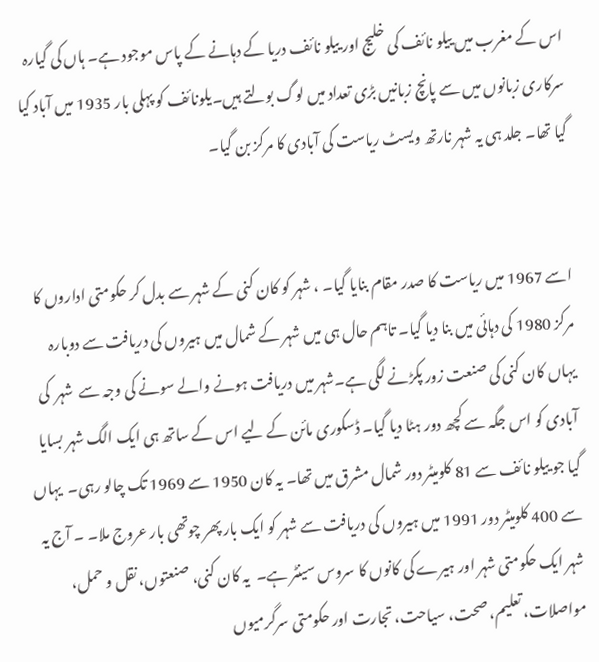اس کے مغرب میں ییلو نائف کی خلیج اور ییلو نائف دریا کے دہانے کے پاس موجود ہے۔ ہاں کی گیارہ سرکاری زبانوں میں سے پانچ زبانیں بڑی تعداد میں لوگ بولتے ہیں۔یلونائف کو پہلی بار 1935 میں آباد کیا گیا تھا۔ جلد ہی یہ شہر نارتھ ویسٹ ریاست کی آبادی کا مرکز بن گیا۔


اسے 1967 میں ریاست کا صدر مقام بنایا گیا۔ ، شہر کو کان کنی کے شہر سے بدل کر حکومتی اداروں کا مرکز 1980 کی دہائی میں بنا دیا گیا۔ تاہم حال ہی میں شہر کے شمال میں ہیروں کی دریافت سے دوبارہ یہاں کان کنی کی صنعت زور پکڑنے لگی ہے۔شہر میں دریافت ہونے والے سونے کی وجہ سے  شہر  کی آبادی کو اس جگہ سے کچھ دور ہٹا دیا گیا۔ ڈسکوری مائن کے لیے اس کے ساتھ ہی ایک الگ شہر بسایا گیا جو ییلو نائف سے 81 کلومیٹر دور شمال مشرق میں تھا۔ یہ کان 1950 سے 1969 تک چالو رہی۔  یہاں سے 400 کلومیٹر دور 1991 میں ہیروں کی دریافت سے شہر کو ایک بار پھر چوتھی بار عروج ملا۔ ۔ آج یہ شہر ایک حکومتی شہر اور ہیرے کی کانوں کا سروس سینٹر ہے۔  یہ کان کنی، صنعتوں، نقل و حمل، مواصلات، تعلیم، صحت، سیاحت، تجارت اور حکومتی سرگرمیوں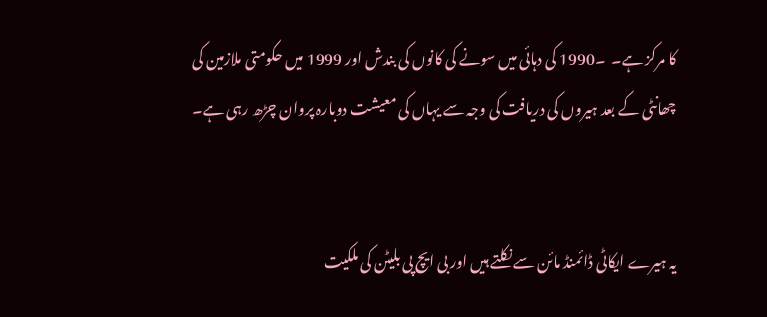کا مرکز ہے۔  ۔1990 کی دہائی میں سونے کی کانوں کی بندش اور 1999 میں حکومتی ملازمین کی چھانٹی کے بعد ہیروں کی دریافت کی وجہ سے یہاں کی معیشت دوبارہ پروان چڑھ رہی ہے۔


یہ ہیرے ایکاٹی ڈائمنڈ مائن سے نکلتے ہیں اور بی ایچ پی بلیٹن کی ملکیت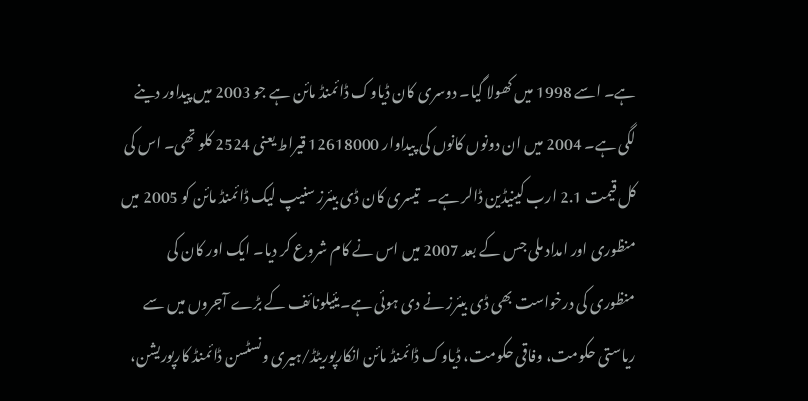ہے۔ اسے 1998 میں کھولا گیا۔ دوسری کان ڈیاوک ڈائمنڈ مائن ہے جو 2003 میں پیداور دینے لگی ہے۔ 2004 میں ان دونوں کانوں کی پیداوار 12618000 قیراط یعنی 2524 کلو تھی۔ اس کی کل قیمت 2.1 ارب کینیڈین ڈالر ہے۔   تیسری کان ڈی بیئرز سنیپ لیک ڈائمنڈ مائن کو 2005 میں منظوری اور امداد ملی جس کے بعد 2007 میں اس نے کام شروع کر دیا۔ ایک اور کان کی منظوری کی درخواست بھی ڈی بیئرز نے دی ہوئی ہے۔یئیلونائف کے بڑے آجروں میں سے ریاستی حکومت، وفاقی حکومت، ڈیاوک ڈائمنڈ مائن انکارپوریٹڈ/ہیری ونسٹسن ڈائمنڈ کارپوریشن،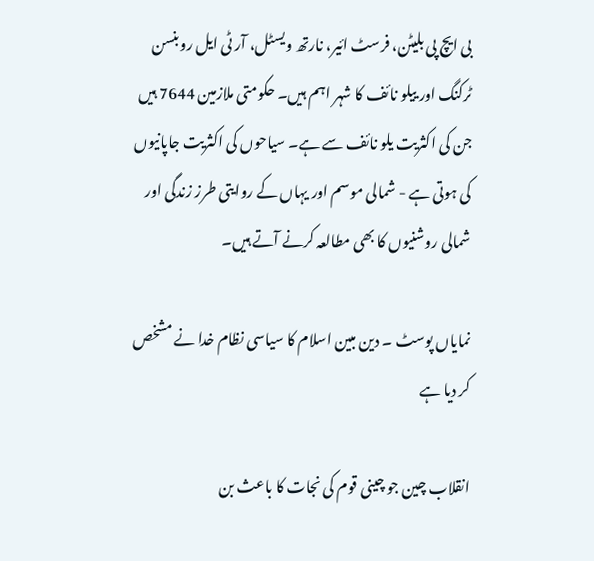بی ایچ پی بلیٹن، فرسٹ ائیر، نارتھ ویسٹل، آر ٹی ایل روبنسن ٹرکنگ اور ییلو نائف کا شہر اہم ہیں۔ حکومتی ملازمین 7644 ہیں جن کی اکثریت یلو نائف سے ہے۔ سیاحوں کی اکثریت جاپانیوں کی ہوتی ہے - شمالی موسم اور یہاں کے روایتی طرز زندگی اور شمالی روشنیوں کا بھی مطالعہ کرنے آتے ہیں۔

نمایاں پوسٹ ۔ دین مبین اسلام کا سیاسی نظام خدا نے مشخص کر دیا ہے

انقلاب چین جو چینی قوم کی نجات کا باعث بن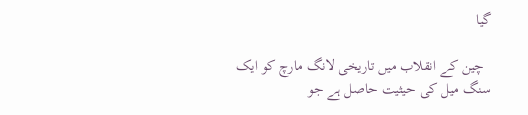گیا

  چین کے انقلاب میں تاریخی لانگ مارچ کو ایک سنگ میل کی حیثیت حاصل ہے جو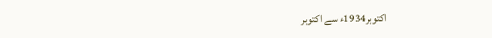اکتوبر1934ء سے اکتوبر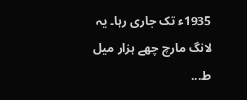1935ء تک جاری رہا۔ یہ لانگ مارچ چھے ہزار میل ط...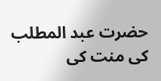حضرت عبد المطلب کی منت کی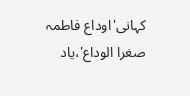کہانی'اوداع فاطمہ صغرا الوداع'،یاد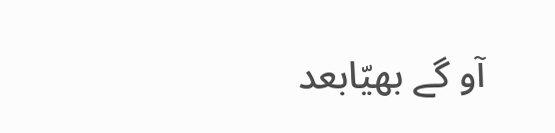آو گے بھیّابعد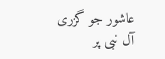عاشور جو گزری آل نبی پر